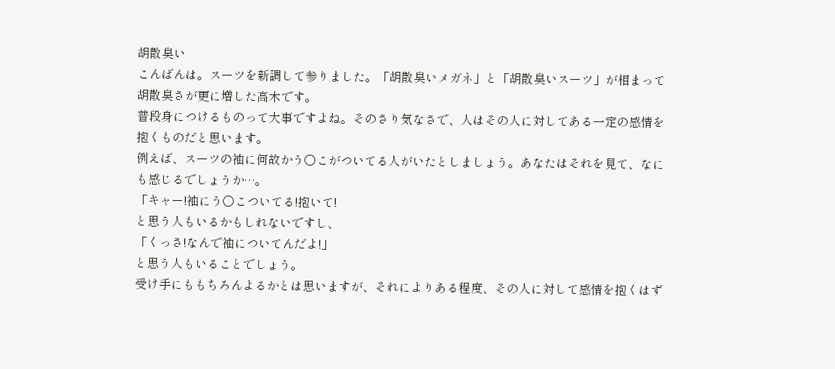胡散臭い
こんばんは。スーツを新調して参りました。「胡散臭いメガネ」と「胡散臭いスーツ」が相まって胡散臭さが更に増した高木です。
普段身につけるものって大事ですよね。そのさり気なさで、人はその人に対してある一定の感情を抱くものだと思います。
例えば、スーツの袖に何故かう○こがついてる人がいたとしましょう。あなたはそれを見て、なにも感じるでしょうか…。
「キャー!袖にう○こついてる!抱いて!
と思う人もいるかもしれないですし、
「くっさ!なんで袖についてんだよ!」
と思う人もいることでしょう。
受け手にももちろんよるかとは思いますが、それによりある程度、その人に対して感情を抱くはず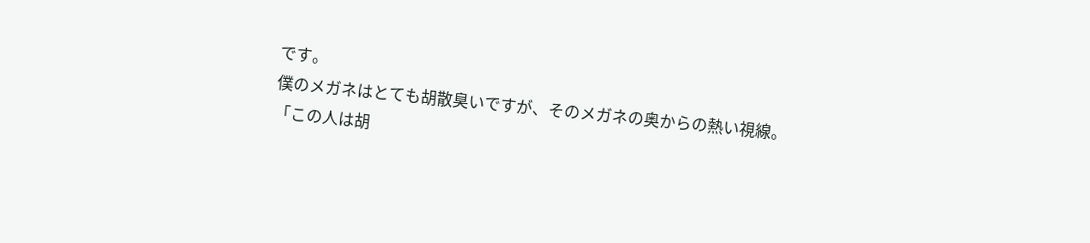です。
僕のメガネはとても胡散臭いですが、そのメガネの奥からの熱い視線。
「この人は胡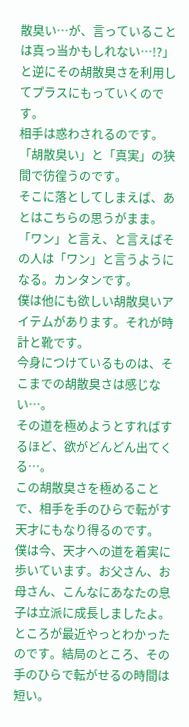散臭い…が、言っていることは真っ当かもしれない…!?」
と逆にその胡散臭さを利用してプラスにもっていくのです。
相手は惑わされるのです。「胡散臭い」と「真実」の狭間で彷徨うのです。
そこに落としてしまえば、あとはこちらの思うがまま。「ワン」と言え、と言えばその人は「ワン」と言うようになる。カンタンです。
僕は他にも欲しい胡散臭いアイテムがあります。それが時計と靴です。
今身につけているものは、そこまでの胡散臭さは感じない…。
その道を極めようとすればするほど、欲がどんどん出てくる…。
この胡散臭さを極めることで、相手を手のひらで転がす天才にもなり得るのです。
僕は今、天才への道を着実に歩いています。お父さん、お母さん、こんなにあなたの息子は立派に成長しましたよ。
ところが最近やっとわかったのです。結局のところ、その手のひらで転がせるの時間は短い。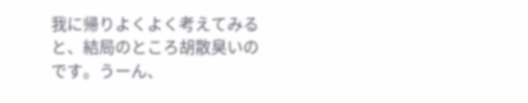我に帰りよくよく考えてみると、結局のところ胡散臭いのです。うーん、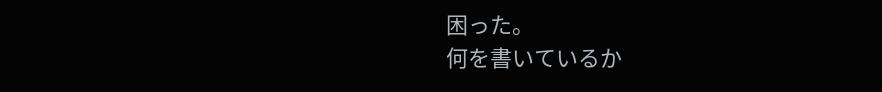困った。
何を書いているか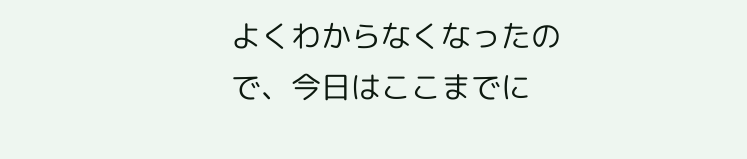よくわからなくなったので、今日はここまでに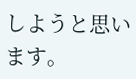しようと思います。